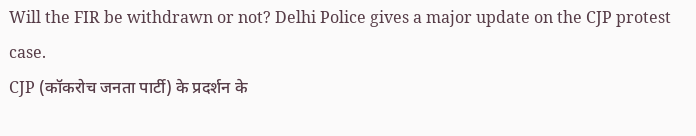Will the FIR be withdrawn or not? Delhi Police gives a major update on the CJP protest case.
CJP (कॉकरोच जनता पार्टी) के प्रदर्शन के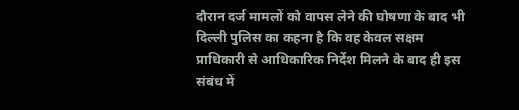दौरान दर्ज मामलों को वापस लेने की घोषणा के बाद भी दिल्ली पुलिस का कहना है कि वह केवल सक्षम प्राधिकारी से आधिकारिक निर्देश मिलने के बाद ही इस संबंध में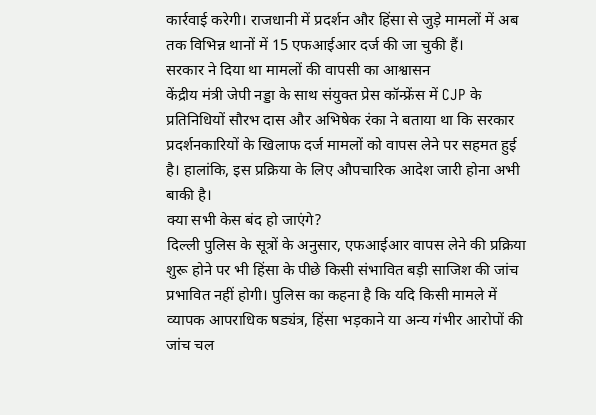कार्रवाई करेगी। राजधानी में प्रदर्शन और हिंसा से जुड़े मामलों में अब तक विभिन्न थानों में 15 एफआईआर दर्ज की जा चुकी हैं।
सरकार ने दिया था मामलों की वापसी का आश्वासन
केंद्रीय मंत्री जेपी नड्डा के साथ संयुक्त प्रेस कॉन्फ्रेंस में CJP के प्रतिनिधियों सौरभ दास और अभिषेक रंका ने बताया था कि सरकार प्रदर्शनकारियों के खिलाफ दर्ज मामलों को वापस लेने पर सहमत हुई है। हालांकि, इस प्रक्रिया के लिए औपचारिक आदेश जारी होना अभी बाकी है।
क्या सभी केस बंद हो जाएंगे?
दिल्ली पुलिस के सूत्रों के अनुसार, एफआईआर वापस लेने की प्रक्रिया शुरू होने पर भी हिंसा के पीछे किसी संभावित बड़ी साजिश की जांच प्रभावित नहीं होगी। पुलिस का कहना है कि यदि किसी मामले में व्यापक आपराधिक षड्यंत्र, हिंसा भड़काने या अन्य गंभीर आरोपों की जांच चल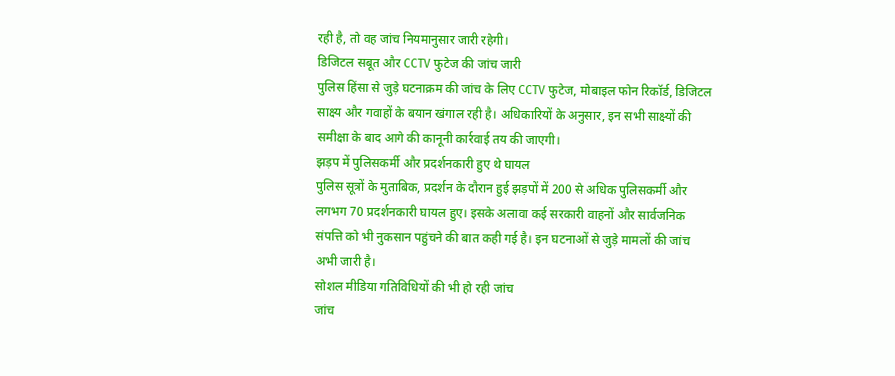रही है, तो वह जांच नियमानुसार जारी रहेगी।
डिजिटल सबूत और CCTV फुटेज की जांच जारी
पुलिस हिंसा से जुड़े घटनाक्रम की जांच के लिए CCTV फुटेज, मोबाइल फोन रिकॉर्ड, डिजिटल साक्ष्य और गवाहों के बयान खंगाल रही है। अधिकारियों के अनुसार, इन सभी साक्ष्यों की समीक्षा के बाद आगे की कानूनी कार्रवाई तय की जाएगी।
झड़प में पुलिसकर्मी और प्रदर्शनकारी हुए थे घायल
पुलिस सूत्रों के मुताबिक, प्रदर्शन के दौरान हुई झड़पों में 200 से अधिक पुलिसकर्मी और लगभग 70 प्रदर्शनकारी घायल हुए। इसके अलावा कई सरकारी वाहनों और सार्वजनिक संपत्ति को भी नुकसान पहुंचने की बात कही गई है। इन घटनाओं से जुड़े मामलों की जांच अभी जारी है।
सोशल मीडिया गतिविधियों की भी हो रही जांच
जांच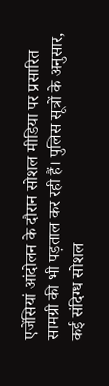एजेंसियां आंदोलन के दौरान सोशल मीडिया पर प्रसारित सामग्री की भी पड़ताल कर रही हैं। पुलिस सूत्रों के अनुसार, कई संदिग्ध सोशल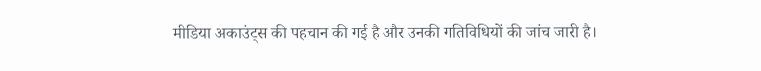मीडिया अकाउंट्स की पहचान की गई है और उनकी गतिविधियों की जांच जारी है।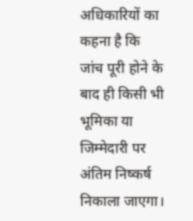अधिकारियों का कहना है कि जांच पूरी होने के बाद ही किसी भी भूमिका या जिम्मेदारी पर अंतिम निष्कर्ष निकाला जाएगा।